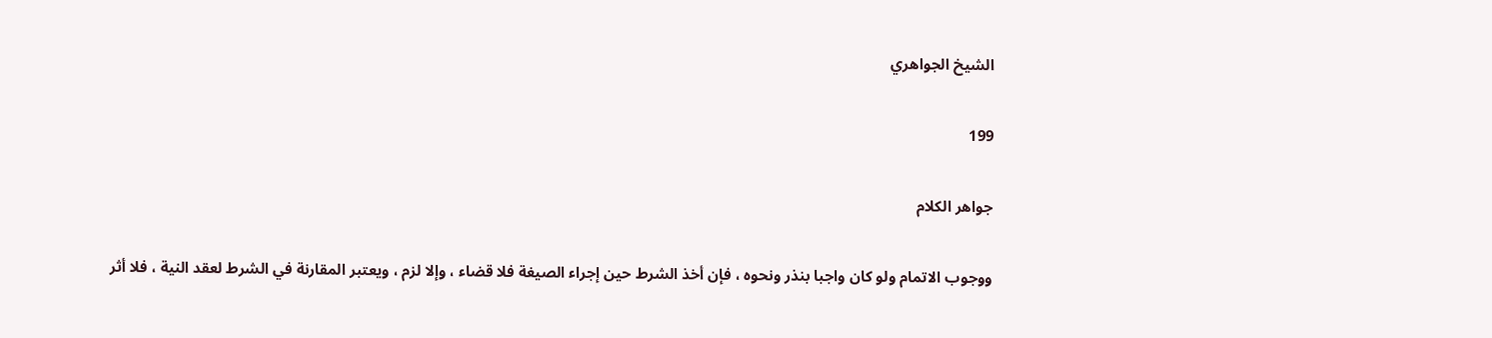الشيخ الجواهري

199

جواهر الكلام

ووجوب الاتمام ولو كان واجبا بنذر ونحوه ، فإن أخذ الشرط حين إجراء الصيغة فلا قضاء ، وإلا لزم ، ويعتبر المقارنة في الشرط لعقد النية ، فلا أثر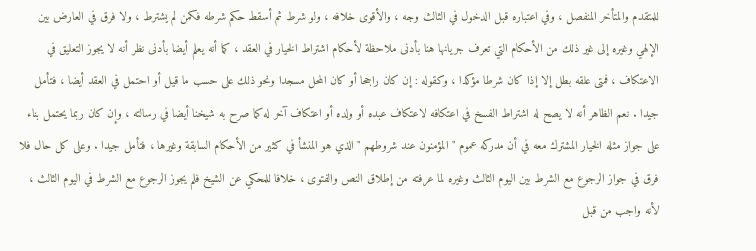للمتقدم والمتأخر المنفصل ، وفي اعتباره قبل الدخول في الثالث وجه ، والأقوى خلافه ، ولو شرط ثم أسقط حكم شرطه فكمن لم يشترط ، ولا فرق في العارض بين الإلهي وغيره إلى غير ذلك من الأحكام التي تعرف جريانها هنا بأدنى ملاحظة لأحكام اشتراط الخيار في العقد ، كما أنه يعلم أيضا بأدنى نظر أنه لا يجوز التعليق في الاعتكاف ، فمتى علقه بطل إلا إذا كان شرطا مؤكدا ، وكقوله : إن كان راجحا أو كان المحل مسجدا ونحو ذلك على حسب ما قيل أو احتمل في العقد أيضا ، فتأمل جيدا . نعم الظاهر أنه لا يصح له اشتراط الفسخ في اعتكافه لاعتكاف عبده أو ولده أو اعتكاف آخر له كما صرح به شيخنا أيضا في رسالته ، وإن كان ربما يحتمل بناء على جواز مثله الخيار المشترك معه في أن مدركه عموم " المؤمنون عند شروطهم " الذي هو المنشأ في كثير من الأحكام السابقة وغيرها ، فتأمل جيدا . وعلى كل حال فلا فرق في جواز الرجوع مع الشرط بين اليوم الثالث وغيره لما عرفته من إطلاق النص والفتوى ، خلافا للمحكي عن الشيخ فلم يجوز الرجوع مع الشرط في اليوم الثالث ، لأنه واجب من قبل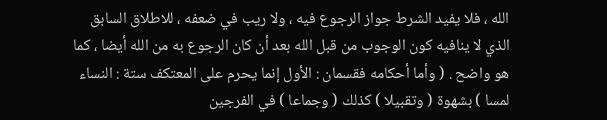الله ، فلا يفيد الشرط جواز الرجوع فيه ، ولا ريب في ضعفه ، للاطلاق السابق الذي لا ينافيه كون الوجوب من قبل الله بعد أن كان الرجوع به من الله أيضا ، كما هو واضح . ( وأما أحكامه فقسمان : الأول إنما يحرم على المعتكف ستة : النساء لمسا ) بشهوة ( وتقبيلا ) كذلك ( وجماعا ) في الفرجين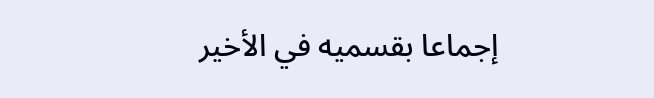إجماعا بقسميه في الأخير